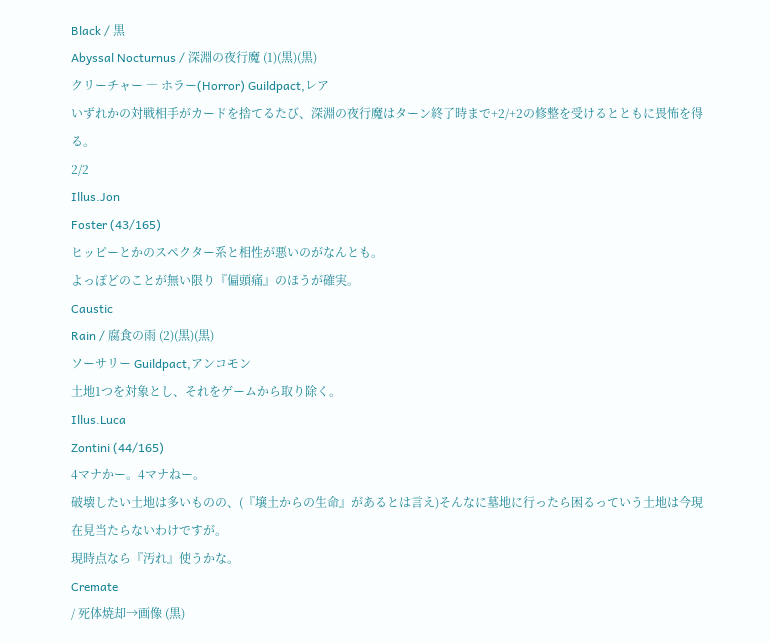Black / 黒
Abyssal Nocturnus / 深淵の夜行魔 (1)(黒)(黒)
クリーチャー ― ホラー(Horror) Guildpact,レア
いずれかの対戦相手がカードを捨てるたび、深淵の夜行魔はターン終了時まで+2/+2の修整を受けるとともに畏怖を得る。
2/2
Illus.Jon
Foster (43/165)
ヒッピーとかのスペクター系と相性が悪いのがなんとも。
よっぽどのことが無い限り『偏頭痛』のほうが確実。
Caustic
Rain / 腐食の雨 (2)(黒)(黒)
ソーサリー Guildpact,アンコモン
土地1つを対象とし、それをゲームから取り除く。
Illus.Luca
Zontini (44/165)
4マナかー。4マナねー。
破壊したい土地は多いものの、(『壌土からの生命』があるとは言え)そんなに墓地に行ったら困るっていう土地は今現在見当たらないわけですが。
現時点なら『汚れ』使うかな。
Cremate
/ 死体焼却→画像 (黒)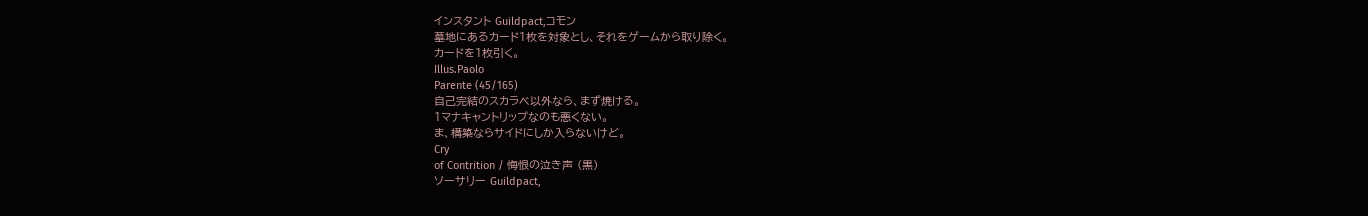インスタント Guildpact,コモン
墓地にあるカード1枚を対象とし、それをゲームから取り除く。
カードを1枚引く。
Illus.Paolo
Parente (45/165)
自己完結のスカラベ以外なら、まず焼ける。
1マナキャントリップなのも悪くない。
ま、構築ならサイドにしか入らないけど。
Cry
of Contrition / 悔恨の泣き声 (黒)
ソーサリー Guildpact,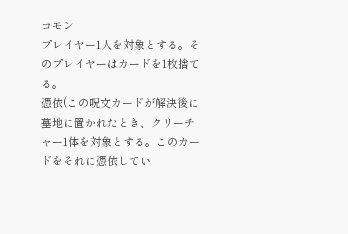コモン
プレイヤー1人を対象とする。そのプレイヤーはカードを1枚捨てる。
憑依(この呪文カードが解決後に墓地に置かれたとき、クリーチャー1体を対象とする。このカードをそれに憑依してい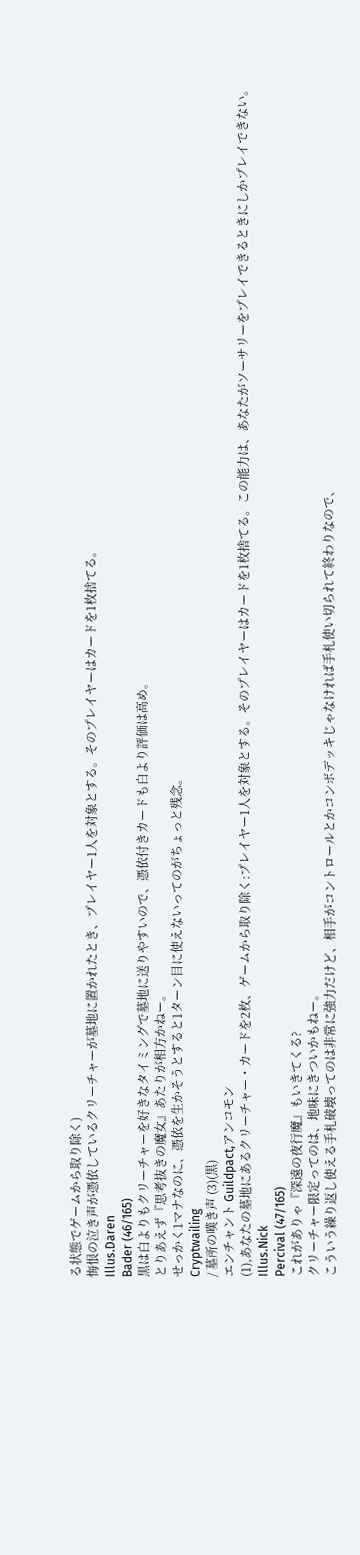る状態でゲームから取り除く)
悔恨の泣き声が憑依しているクリーチャーが墓地に置かれたとき、プレイヤー1人を対象とする。そのプレイヤーはカードを1枚捨てる。
Illus.Daren
Bader (46/165)
黒は白よりもクリーチャーを好きなタイミングで墓地に送りやすいので、憑依付きカードも白より評価は高め。
とりあえず『思考抜きの魔女』あたりが相方かねー。
せっかく1マナなのに、憑依を生かそうとすると1ターン目に使えないってのがちょっと残念。
Cryptwailing
/ 墓所の嘆き声 (3)(黒)
エンチャント Guildpact,アンコモン
(1),あなたの墓地にあるクリーチャー・カードを2枚、ゲームから取り除く:プレイヤー1人を対象とする。そのプレイヤーはカードを1枚捨てる。この能力は、あなたがソーサリーをプレイできるときにしかプレイできない。
Illus.Nick
Percival (47/165)
これがありゃ『深遠の夜行魔』もいきてくる?
クリーチャー限定ってのは、地味にきついかもねー。
こういう繰り返し使える手札破壊ってのは非常に強力だけど、相手がコントロールとかコンボデッキじゃなければ手札使い切られて終わりなので、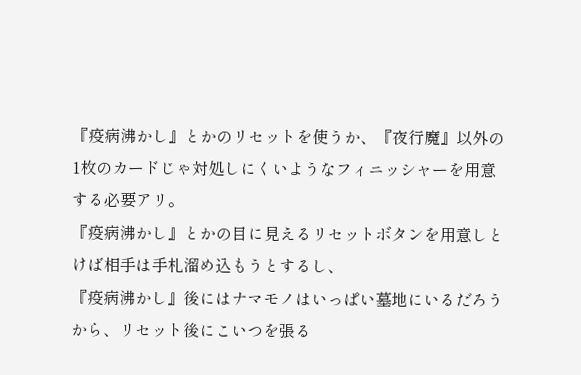『疫病沸かし』とかのリセットを使うか、『夜行魔』以外の1枚のカードじゃ対処しにくいようなフィニッシャーを用意する必要アリ。
『疫病沸かし』とかの目に見えるリセットボタンを用意しとけば相手は手札溜め込もうとするし、
『疫病沸かし』後にはナマモノはいっぱい墓地にいるだろうから、リセット後にこいつを張る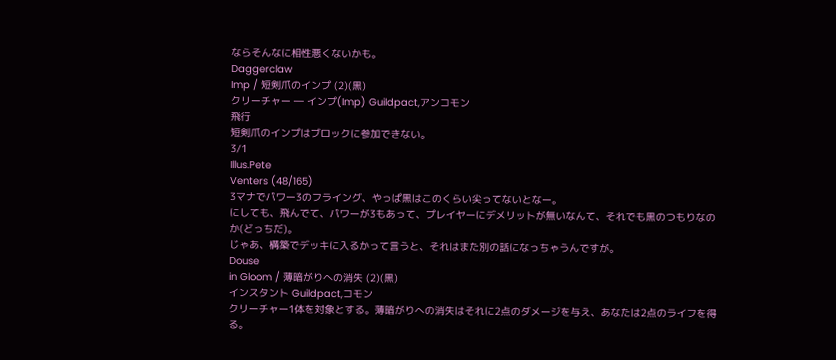ならそんなに相性悪くないかも。
Daggerclaw
Imp / 短剣爪のインプ (2)(黒)
クリーチャー ― インプ(Imp) Guildpact,アンコモン
飛行
短剣爪のインプはブロックに参加できない。
3/1
Illus.Pete
Venters (48/165)
3マナでパワー3のフライング、やっぱ黒はこのくらい尖ってないとなー。
にしても、飛んでて、パワーが3もあって、プレイヤーにデメリットが無いなんて、それでも黒のつもりなのか(どっちだ)。
じゃあ、構築でデッキに入るかって言うと、それはまた別の話になっちゃうんですが。
Douse
in Gloom / 薄暗がりへの消失 (2)(黒)
インスタント Guildpact,コモン
クリーチャー1体を対象とする。薄暗がりへの消失はそれに2点のダメージを与え、あなたは2点のライフを得る。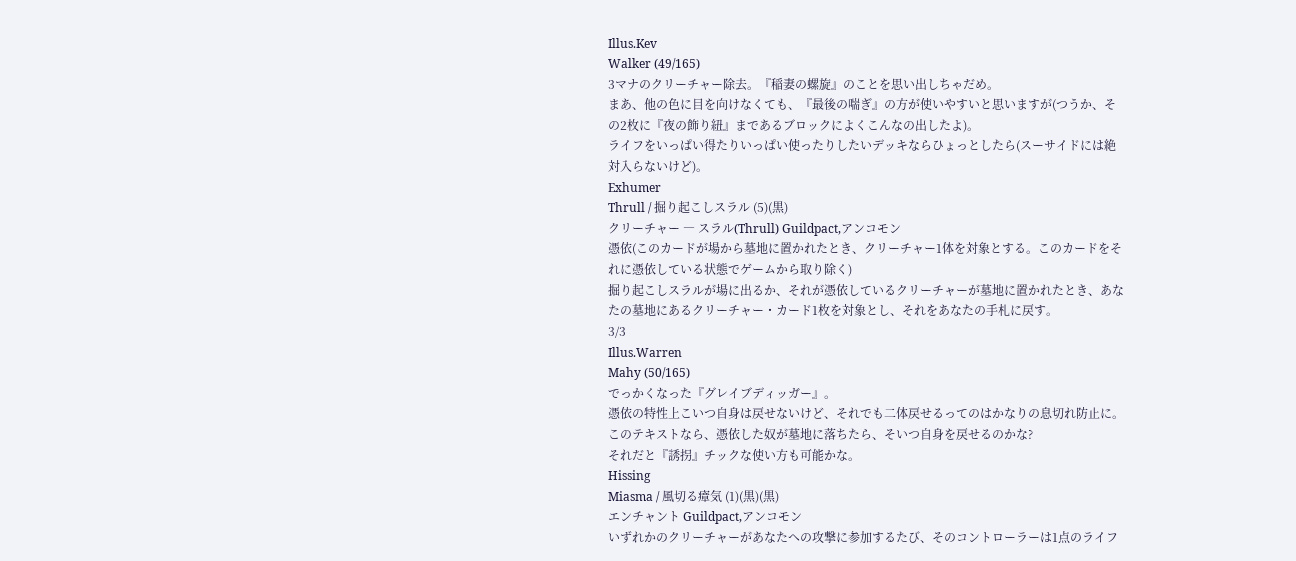Illus.Kev
Walker (49/165)
3マナのクリーチャー除去。『稲妻の螺旋』のことを思い出しちゃだめ。
まあ、他の色に目を向けなくても、『最後の喘ぎ』の方が使いやすいと思いますが(つうか、その2枚に『夜の飾り紐』まであるブロックによくこんなの出したよ)。
ライフをいっぱい得たりいっぱい使ったりしたいデッキならひょっとしたら(スーサイドには絶対入らないけど)。
Exhumer
Thrull / 掘り起こしスラル (5)(黒)
クリーチャー ― スラル(Thrull) Guildpact,アンコモン
憑依(このカードが場から墓地に置かれたとき、クリーチャー1体を対象とする。このカードをそれに憑依している状態でゲームから取り除く)
掘り起こしスラルが場に出るか、それが憑依しているクリーチャーが墓地に置かれたとき、あなたの墓地にあるクリーチャー・カード1枚を対象とし、それをあなたの手札に戻す。
3/3
Illus.Warren
Mahy (50/165)
でっかくなった『グレイブディッガー』。
憑依の特性上こいつ自身は戻せないけど、それでも二体戻せるってのはかなりの息切れ防止に。
このテキストなら、憑依した奴が墓地に落ちたら、そいつ自身を戻せるのかな?
それだと『誘拐』チックな使い方も可能かな。
Hissing
Miasma / 風切る瘴気 (1)(黒)(黒)
エンチャント Guildpact,アンコモン
いずれかのクリーチャーがあなたへの攻撃に参加するたび、そのコントローラーは1点のライフ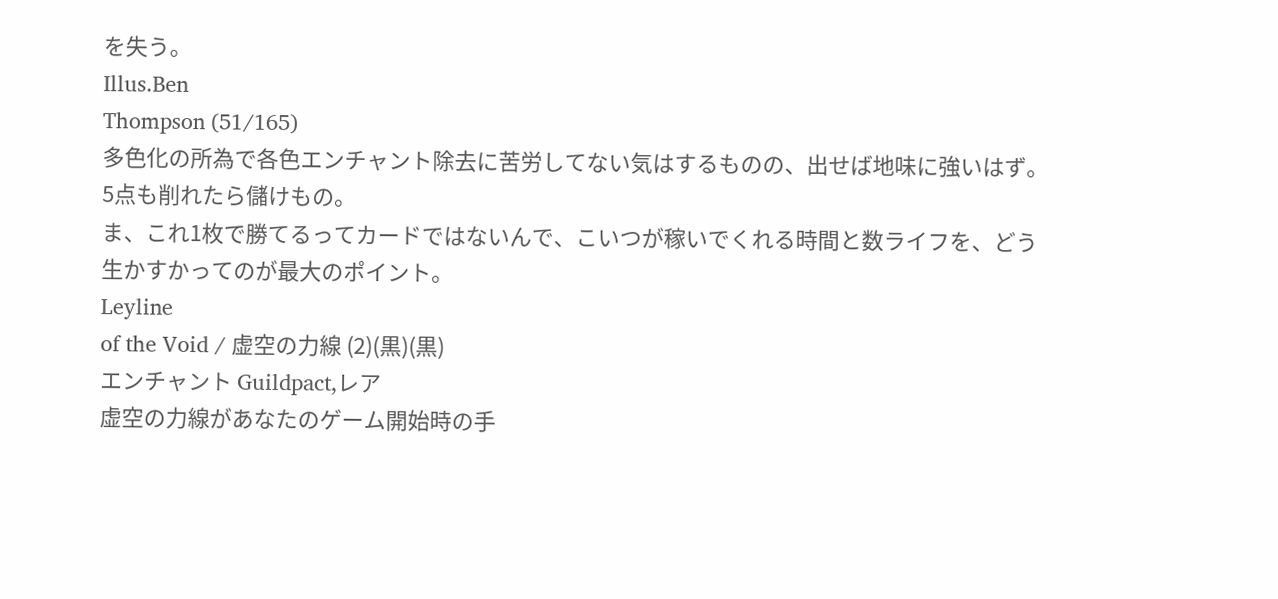を失う。
Illus.Ben
Thompson (51/165)
多色化の所為で各色エンチャント除去に苦労してない気はするものの、出せば地味に強いはず。
5点も削れたら儲けもの。
ま、これ1枚で勝てるってカードではないんで、こいつが稼いでくれる時間と数ライフを、どう生かすかってのが最大のポイント。
Leyline
of the Void / 虚空の力線 (2)(黒)(黒)
エンチャント Guildpact,レア
虚空の力線があなたのゲーム開始時の手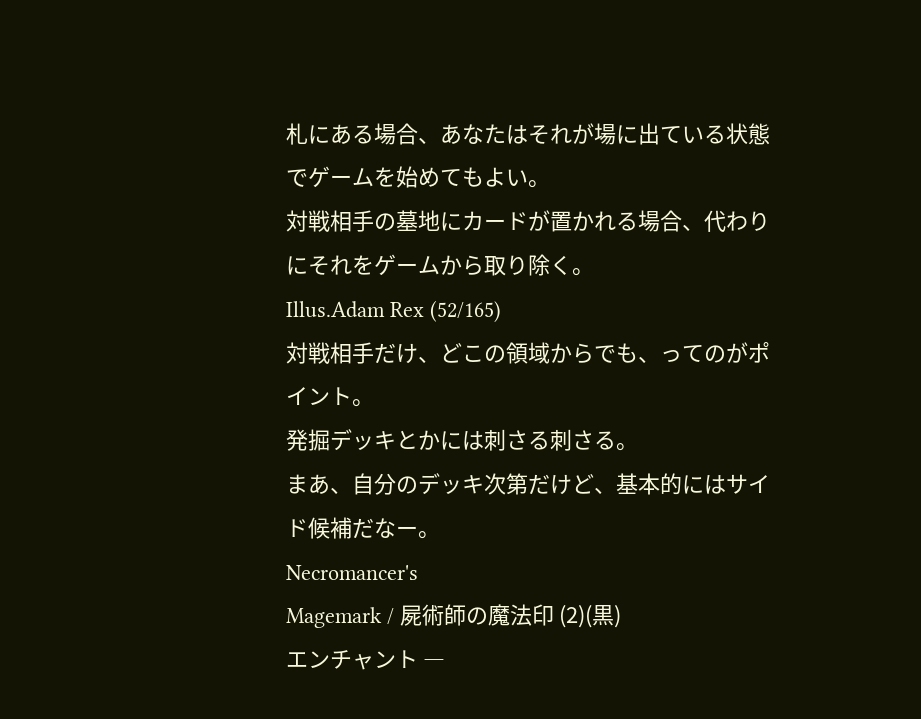札にある場合、あなたはそれが場に出ている状態でゲームを始めてもよい。
対戦相手の墓地にカードが置かれる場合、代わりにそれをゲームから取り除く。
Illus.Adam Rex (52/165)
対戦相手だけ、どこの領域からでも、ってのがポイント。
発掘デッキとかには刺さる刺さる。
まあ、自分のデッキ次第だけど、基本的にはサイド候補だなー。
Necromancer's
Magemark / 屍術師の魔法印 (2)(黒)
エンチャント ―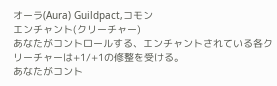オーラ(Aura) Guildpact,コモン
エンチャント(クリーチャー)
あなたがコントロールする、エンチャントされている各クリーチャーは+1/+1の修整を受ける。
あなたがコント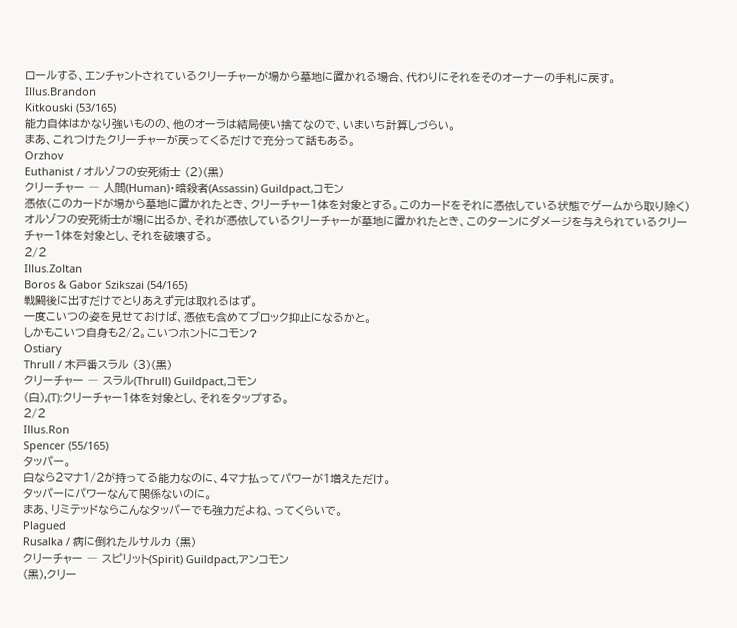ロールする、エンチャントされているクリーチャーが場から墓地に置かれる場合、代わりにそれをそのオーナーの手札に戻す。
Illus.Brandon
Kitkouski (53/165)
能力自体はかなり強いものの、他のオーラは結局使い捨てなので、いまいち計算しづらい。
まあ、これつけたクリーチャーが戻ってくるだけで充分って話もある。
Orzhov
Euthanist / オルゾフの安死術士 (2)(黒)
クリーチャー ― 人間(Human)・暗殺者(Assassin) Guildpact,コモン
憑依(このカードが場から墓地に置かれたとき、クリーチャー1体を対象とする。このカードをそれに憑依している状態でゲームから取り除く)
オルゾフの安死術士が場に出るか、それが憑依しているクリーチャーが墓地に置かれたとき、このターンにダメージを与えられているクリーチャー1体を対象とし、それを破壊する。
2/2
Illus.Zoltan
Boros & Gabor Szikszai (54/165)
戦闘後に出すだけでとりあえず元は取れるはず。
一度こいつの姿を見せておけば、憑依も含めてブロック抑止になるかと。
しかもこいつ自身も2/2。こいつホントにコモン?
Ostiary
Thrull / 木戸番スラル (3)(黒)
クリーチャー ― スラル(Thrull) Guildpact,コモン
(白),(T):クリーチャー1体を対象とし、それをタップする。
2/2
Illus.Ron
Spencer (55/165)
タッパー。
白なら2マナ1/2が持ってる能力なのに、4マナ払ってパワーが1増えただけ。
タッパーにパワーなんて関係ないのに。
まあ、リミテッドならこんなタッパーでも強力だよね、ってくらいで。
Plagued
Rusalka / 病に倒れたルサルカ (黒)
クリーチャー ― スピリット(Spirit) Guildpact,アンコモン
(黒),クリー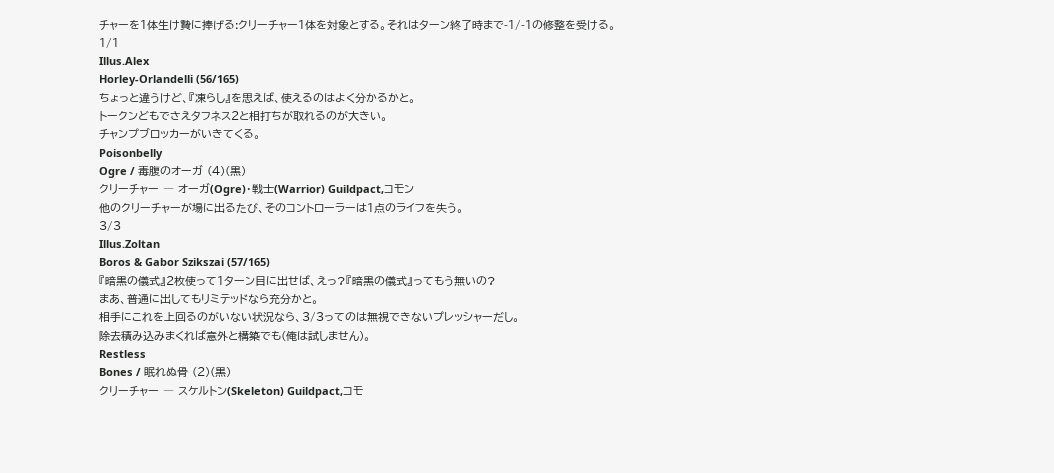チャーを1体生け贄に捧げる:クリーチャー1体を対象とする。それはターン終了時まで-1/-1の修整を受ける。
1/1
Illus.Alex
Horley-Orlandelli (56/165)
ちょっと違うけど、『凍らし』を思えば、使えるのはよく分かるかと。
トークンどもでさえタフネス2と相打ちが取れるのが大きい。
チャンプブロッカーがいきてくる。
Poisonbelly
Ogre / 毒腹のオーガ (4)(黒)
クリーチャー ― オーガ(Ogre)・戦士(Warrior) Guildpact,コモン
他のクリーチャーが場に出るたび、そのコントローラーは1点のライフを失う。
3/3
Illus.Zoltan
Boros & Gabor Szikszai (57/165)
『暗黒の儀式』2枚使って1ターン目に出せば、えっ?『暗黒の儀式』ってもう無いの?
まあ、普通に出してもリミテッドなら充分かと。
相手にこれを上回るのがいない状況なら、3/3ってのは無視できないプレッシャーだし。
除去積み込みまくれば意外と構築でも(俺は試しません)。
Restless
Bones / 眠れぬ骨 (2)(黒)
クリーチャー ― スケルトン(Skeleton) Guildpact,コモ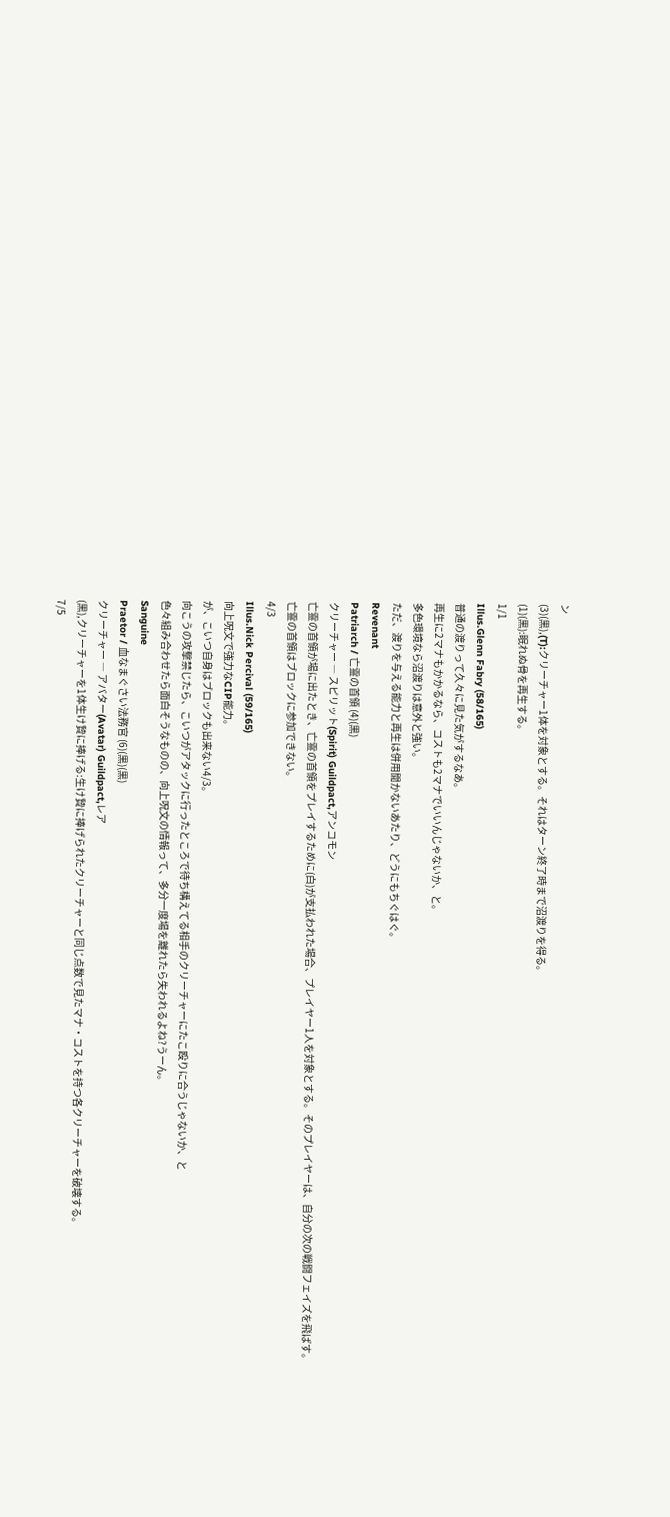ン
(3)(黒),(T):クリーチャー1体を対象とする。それはターン終了時まで沼渡りを得る。
(1)(黒):眠れぬ骨を再生する。
1/1
Illus.Glenn Fabry (58/165)
普通の渡りって久々に見た気がするなあ。
再生に2マナもかかるなら、コストも2マナでいいんじゃないか、と。
多色環境なら沼渡りは意外と強い。
ただ、渡りを与える能力と再生は併用聞かないあたり、どうにもちぐはぐ。
Revenant
Patriarch / 亡霊の首領 (4)(黒)
クリーチャー ― スピリット(Spirit) Guildpact,アンコモン
亡霊の首領が場に出たとき、亡霊の首領をプレイするために(白)が支払われた場合、プレイヤー1人を対象とする。そのプレイヤーは、自分の次の戦闘フェイズを飛ばす。
亡霊の首領はブロックに参加できない。
4/3
Illus.Nick Percival (59/165)
向上呪文で強力なCIP能力。
が、こいつ自身はブロックも出来ない4/3。
向こうの攻撃禁じたら、こいつがアタックに行ったところで待ち構えてる相手のクリーチャーにたこ殴りに合うじゃないか、と
色々組み合わせたら面白そうなものの、向上呪文の情報って、多分一度場を離れたら失われるよね?うーん。
Sanguine
Praetor / 血なまぐさい法務官 (6)(黒)(黒)
クリーチャー ― アバター(Avatar) Guildpact,レア
(黒),クリーチャーを1体生け贄に捧げる:生け贄に捧げられたクリーチャーと同じ点数で見たマナ・コストを持つ各クリーチャーを破壊する。
7/5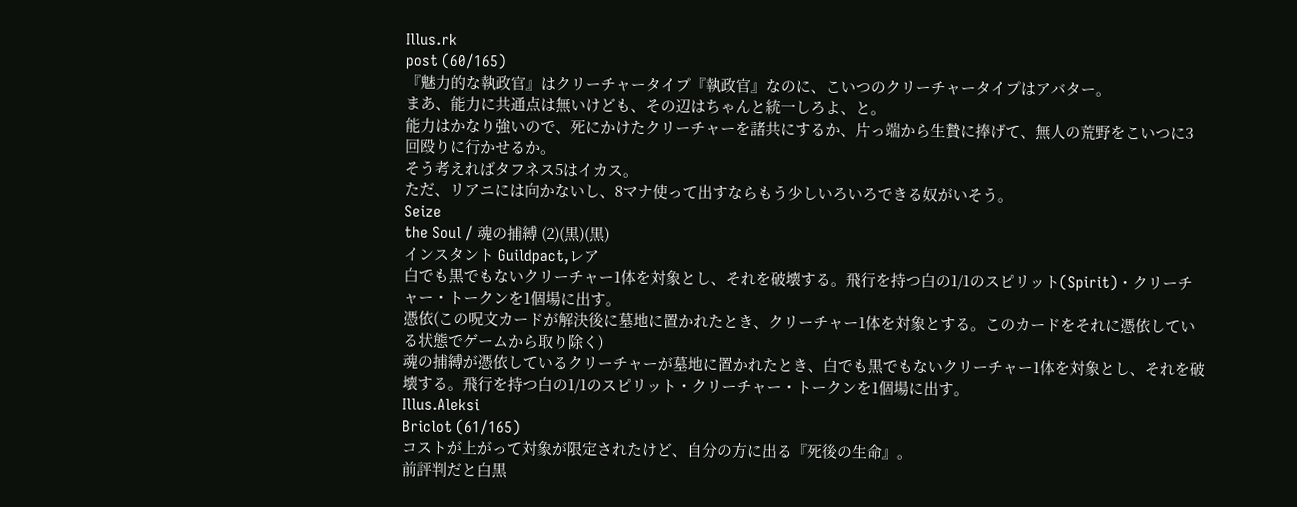Illus.rk
post (60/165)
『魅力的な執政官』はクリーチャータイプ『執政官』なのに、こいつのクリーチャータイプはアバター。
まあ、能力に共通点は無いけども、その辺はちゃんと統一しろよ、と。
能力はかなり強いので、死にかけたクリーチャーを諸共にするか、片っ端から生贄に捧げて、無人の荒野をこいつに3回殴りに行かせるか。
そう考えればタフネス5はイカス。
ただ、リアニには向かないし、8マナ使って出すならもう少しいろいろできる奴がいそう。
Seize
the Soul / 魂の捕縛 (2)(黒)(黒)
インスタント Guildpact,レア
白でも黒でもないクリーチャー1体を対象とし、それを破壊する。飛行を持つ白の1/1のスピリット(Spirit)・クリーチャー・トークンを1個場に出す。
憑依(この呪文カードが解決後に墓地に置かれたとき、クリーチャー1体を対象とする。このカードをそれに憑依している状態でゲームから取り除く)
魂の捕縛が憑依しているクリーチャーが墓地に置かれたとき、白でも黒でもないクリーチャー1体を対象とし、それを破壊する。飛行を持つ白の1/1のスピリット・クリーチャー・トークンを1個場に出す。
Illus.Aleksi
Briclot (61/165)
コストが上がって対象が限定されたけど、自分の方に出る『死後の生命』。
前評判だと白黒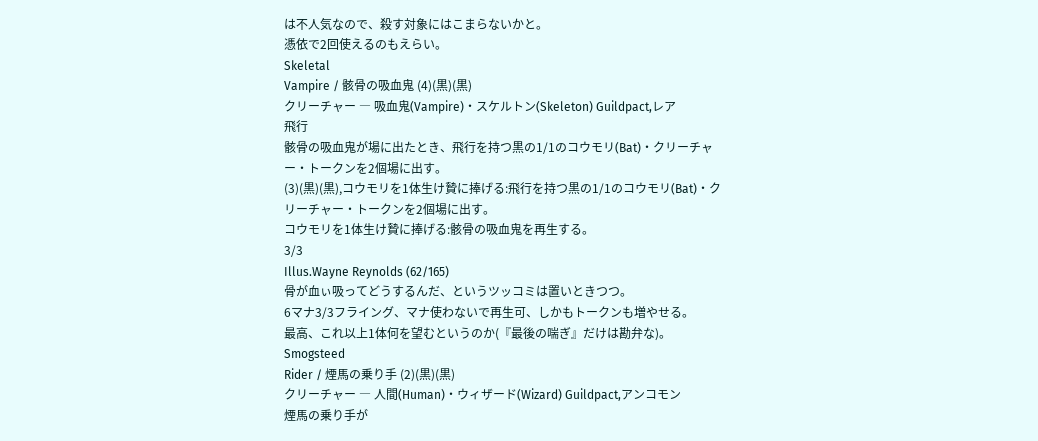は不人気なので、殺す対象にはこまらないかと。
憑依で2回使えるのもえらい。
Skeletal
Vampire / 骸骨の吸血鬼 (4)(黒)(黒)
クリーチャー ― 吸血鬼(Vampire)・スケルトン(Skeleton) Guildpact,レア
飛行
骸骨の吸血鬼が場に出たとき、飛行を持つ黒の1/1のコウモリ(Bat)・クリーチャー・トークンを2個場に出す。
(3)(黒)(黒),コウモリを1体生け贄に捧げる:飛行を持つ黒の1/1のコウモリ(Bat)・クリーチャー・トークンを2個場に出す。
コウモリを1体生け贄に捧げる:骸骨の吸血鬼を再生する。
3/3
Illus.Wayne Reynolds (62/165)
骨が血ぃ吸ってどうするんだ、というツッコミは置いときつつ。
6マナ3/3フライング、マナ使わないで再生可、しかもトークンも増やせる。
最高、これ以上1体何を望むというのか(『最後の喘ぎ』だけは勘弁な)。
Smogsteed
Rider / 煙馬の乗り手 (2)(黒)(黒)
クリーチャー ― 人間(Human)・ウィザード(Wizard) Guildpact,アンコモン
煙馬の乗り手が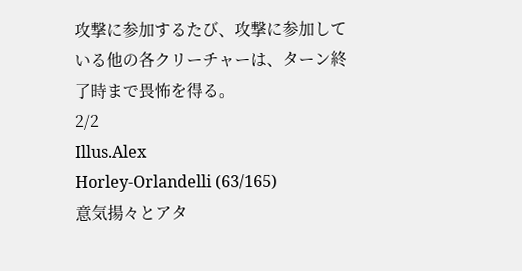攻撃に参加するたび、攻撃に参加している他の各クリーチャーは、ターン終了時まで畏怖を得る。
2/2
Illus.Alex
Horley-Orlandelli (63/165)
意気揚々とアタ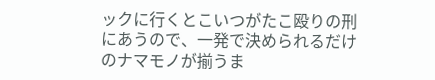ックに行くとこいつがたこ殴りの刑にあうので、一発で決められるだけのナマモノが揃うま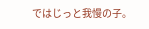ではじっと我慢の子。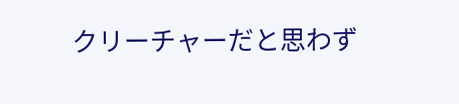クリーチャーだと思わず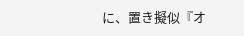に、置き擬似『オ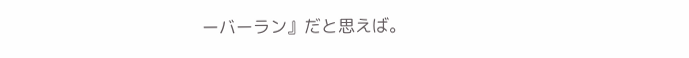ーバーラン』だと思えば。